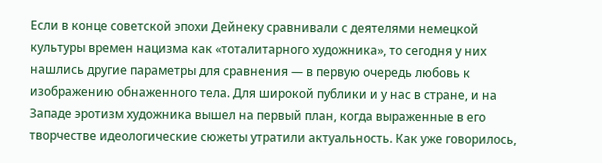Если в конце советской эпохи Дейнеку сравнивали с деятелями немецкой культуры времен нацизма как «тоталитарного художника», то сегодня у них нашлись другие параметры для сравнения — в первую очередь любовь к изображению обнаженного тела. Для широкой публики и у нас в стране, и на Западе эротизм художника вышел на первый план, когда выраженные в его творчестве идеологические сюжеты утратили актуальность. Как уже говорилось,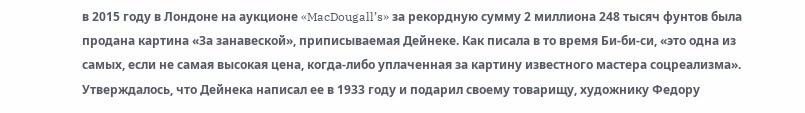в 2015 году в Лондоне на аукционе «MacDougall’s» за рекордную сумму 2 миллиона 248 тысяч фунтов была продана картина «За занавеской», приписываемая Дейнеке. Как писала в то время Би-би-си, «это одна из самых, если не самая высокая цена, когда-либо уплаченная за картину известного мастера соцреализма». Утверждалось, что Дейнека написал ее в 1933 году и подарил своему товарищу, художнику Федору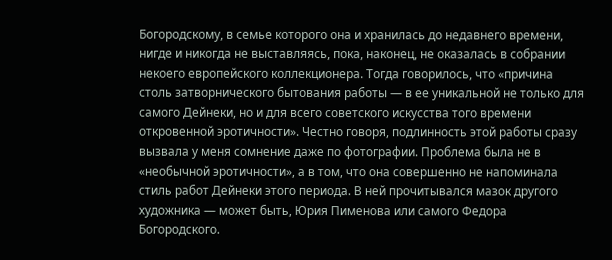Богородскому, в семье которого она и хранилась до недавнего времени, нигде и никогда не выставляясь, пока, наконец, не оказалась в собрании некоего европейского коллекционера. Тогда говорилось, что «причина столь затворнического бытования работы — в ее уникальной не только для самого Дейнеки, но и для всего советского искусства того времени откровенной эротичности». Честно говоря, подлинность этой работы сразу вызвала у меня сомнение даже по фотографии. Проблема была не в «необычной эротичности», а в том, что она совершенно не напоминала стиль работ Дейнеки этого периода. В ней прочитывался мазок другого художника — может быть, Юрия Пименова или самого Федора Богородского.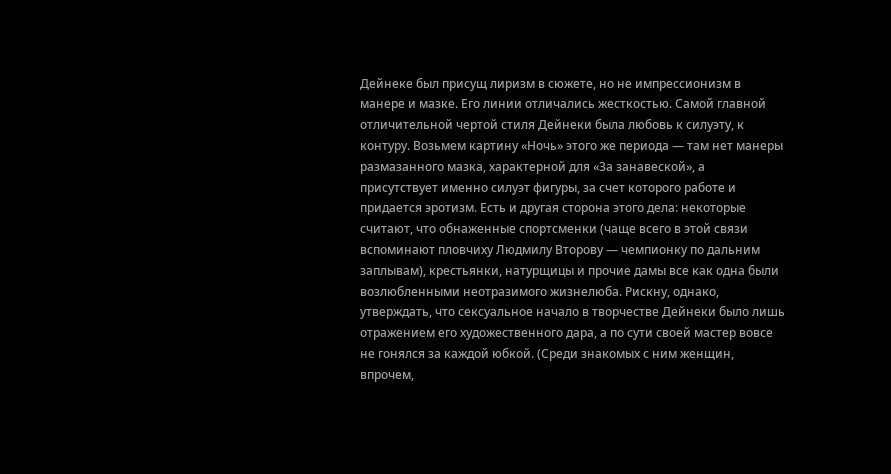Дейнеке был присущ лиризм в сюжете, но не импрессионизм в манере и мазке. Его линии отличались жесткостью. Самой главной отличительной чертой стиля Дейнеки была любовь к силуэту, к контуру. Возьмем картину «Ночь» этого же периода — там нет манеры размазанного мазка, характерной для «За занавеской», а присутствует именно силуэт фигуры, за счет которого работе и придается эротизм. Есть и другая сторона этого дела: некоторые считают, что обнаженные спортсменки (чаще всего в этой связи вспоминают пловчиху Людмилу Второву — чемпионку по дальним заплывам), крестьянки, натурщицы и прочие дамы все как одна были возлюбленными неотразимого жизнелюба. Рискну, однако, утверждать, что сексуальное начало в творчестве Дейнеки было лишь отражением его художественного дара, а по сути своей мастер вовсе не гонялся за каждой юбкой. (Среди знакомых с ним женщин, впрочем,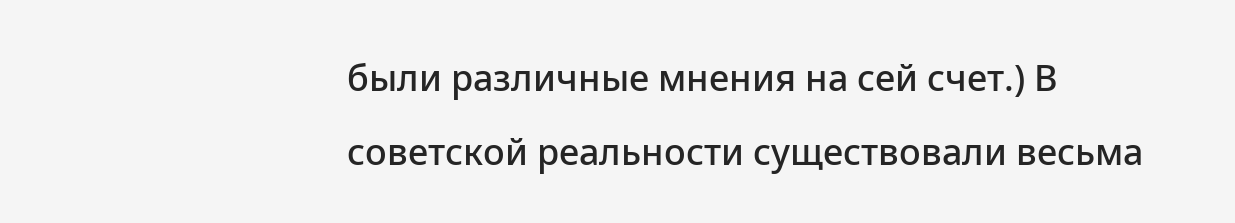были различные мнения на сей счет.) В советской реальности существовали весьма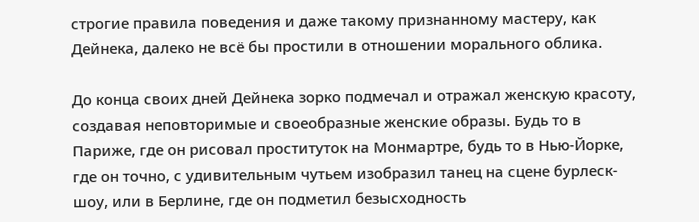строгие правила поведения и даже такому признанному мастеру, как Дейнека, далеко не всё бы простили в отношении морального облика.

До конца своих дней Дейнека зорко подмечал и отражал женскую красоту, создавая неповторимые и своеобразные женские образы. Будь то в Париже, где он рисовал проституток на Монмартре, будь то в Нью-Йорке, где он точно, с удивительным чутьем изобразил танец на сцене бурлеск-шоу, или в Берлине, где он подметил безысходность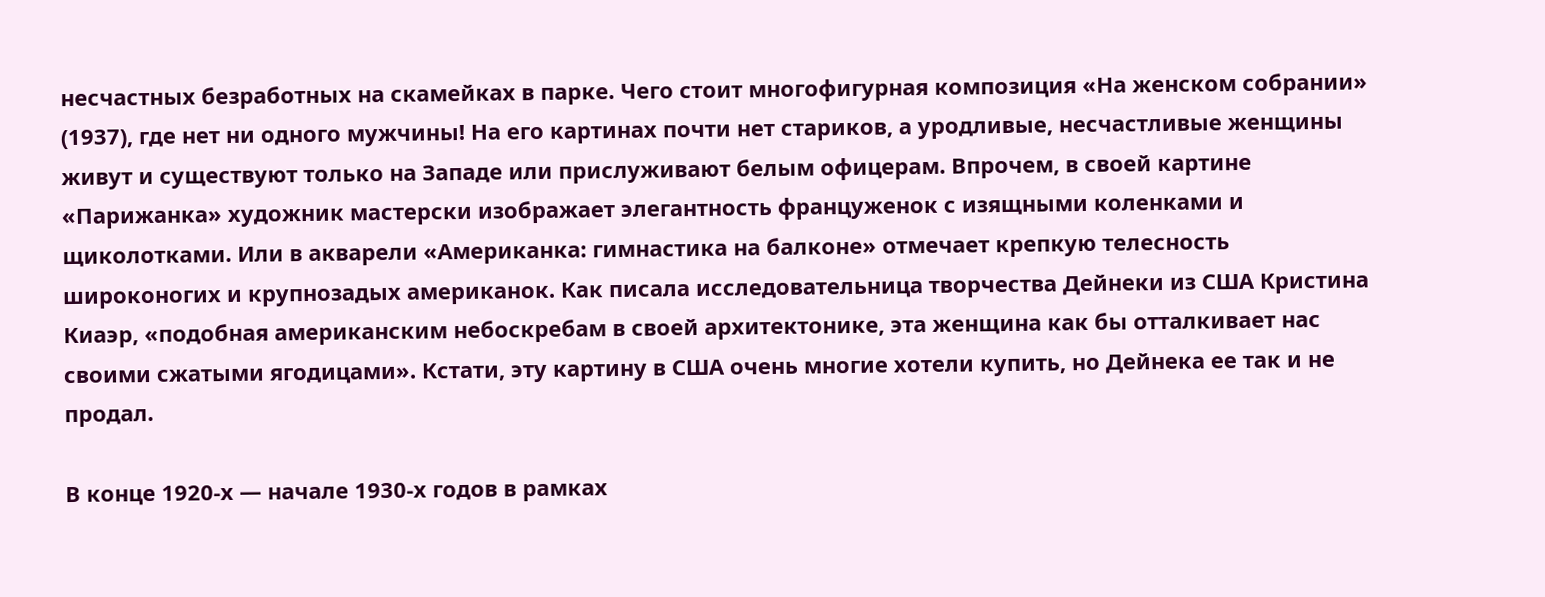несчастных безработных на скамейках в парке. Чего стоит многофигурная композиция «На женском собрании» (1937), где нет ни одного мужчины! На его картинах почти нет стариков, а уродливые, несчастливые женщины живут и существуют только на Западе или прислуживают белым офицерам. Впрочем, в своей картине «Парижанка» художник мастерски изображает элегантность француженок с изящными коленками и щиколотками. Или в акварели «Американка: гимнастика на балконе» отмечает крепкую телесность широконогих и крупнозадых американок. Как писала исследовательница творчества Дейнеки из США Кристина Киаэр, «подобная американским небоскребам в своей архитектонике, эта женщина как бы отталкивает нас своими сжатыми ягодицами». Кстати, эту картину в США очень многие хотели купить, но Дейнека ее так и не продал.

В конце 1920-х — начале 1930-х годов в рамках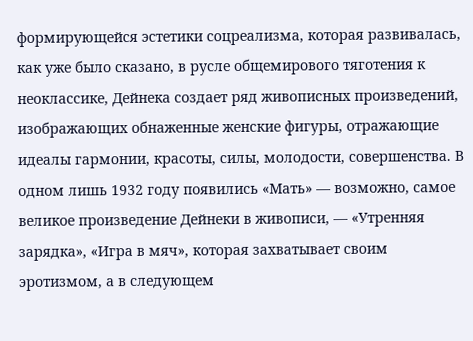формирующейся эстетики соцреализма, которая развивалась, как уже было сказано, в русле общемирового тяготения к неоклассике, Дейнека создает ряд живописных произведений, изображающих обнаженные женские фигуры, отражающие идеалы гармонии, красоты, силы, молодости, совершенства. В одном лишь 1932 году появились «Мать» — возможно, самое великое произведение Дейнеки в живописи, — «Утренняя зарядка», «Игра в мяч», которая захватывает своим эротизмом, а в следующем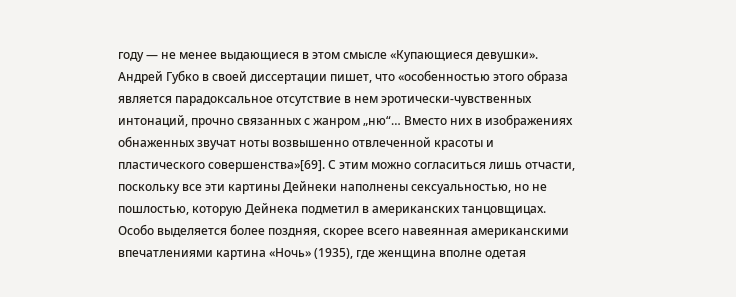году — не менее выдающиеся в этом смысле «Купающиеся девушки». Андрей Губко в своей диссертации пишет, что «особенностью этого образа является парадоксальное отсутствие в нем эротически-чувственных интонаций, прочно связанных с жанром „ню“… Вместо них в изображениях обнаженных звучат ноты возвышенно отвлеченной красоты и пластического совершенства»[69]. С этим можно согласиться лишь отчасти, поскольку все эти картины Дейнеки наполнены сексуальностью, но не пошлостью, которую Дейнека подметил в американских танцовщицах. Особо выделяется более поздняя, скорее всего навеянная американскими впечатлениями картина «Ночь» (1935), где женщина вполне одетая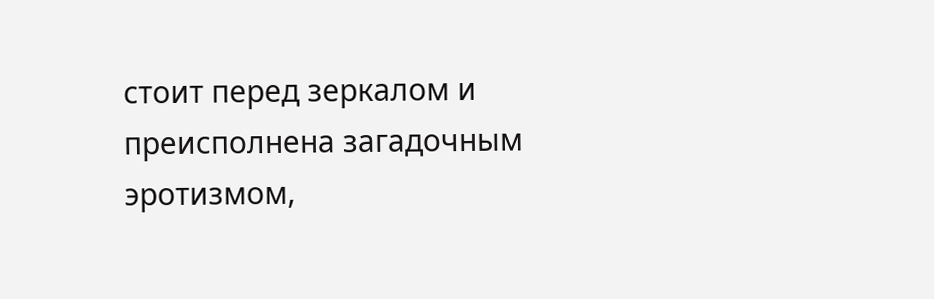стоит перед зеркалом и преисполнена загадочным эротизмом,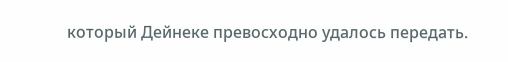который Дейнеке превосходно удалось передать.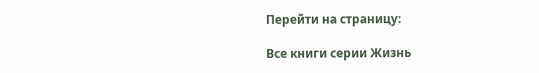Перейти на страницу:

Все книги серии Жизнь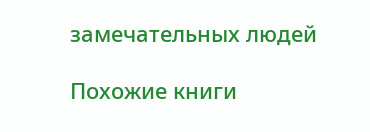замечательных людей

Похожие книги